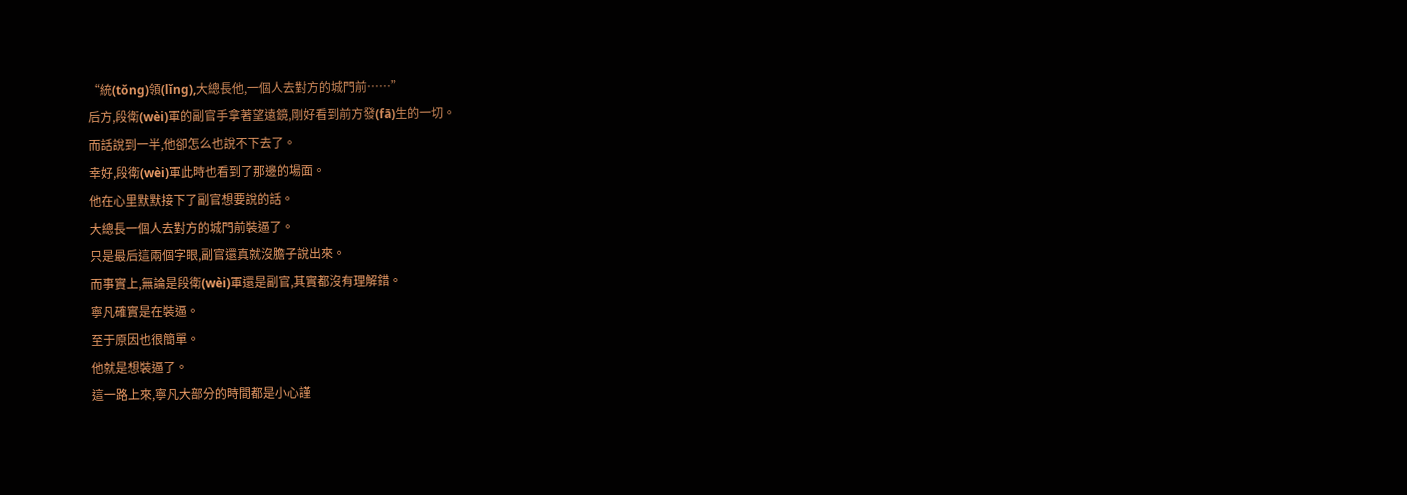“統(tǒng)領(lǐng),大總長他,一個人去對方的城門前……”
后方,段衛(wèi)軍的副官手拿著望遠鏡,剛好看到前方發(fā)生的一切。
而話說到一半,他卻怎么也說不下去了。
幸好,段衛(wèi)軍此時也看到了那邊的場面。
他在心里默默接下了副官想要說的話。
大總長一個人去對方的城門前裝逼了。
只是最后這兩個字眼,副官還真就沒膽子說出來。
而事實上,無論是段衛(wèi)軍還是副官,其實都沒有理解錯。
寧凡確實是在裝逼。
至于原因也很簡單。
他就是想裝逼了。
這一路上來,寧凡大部分的時間都是小心謹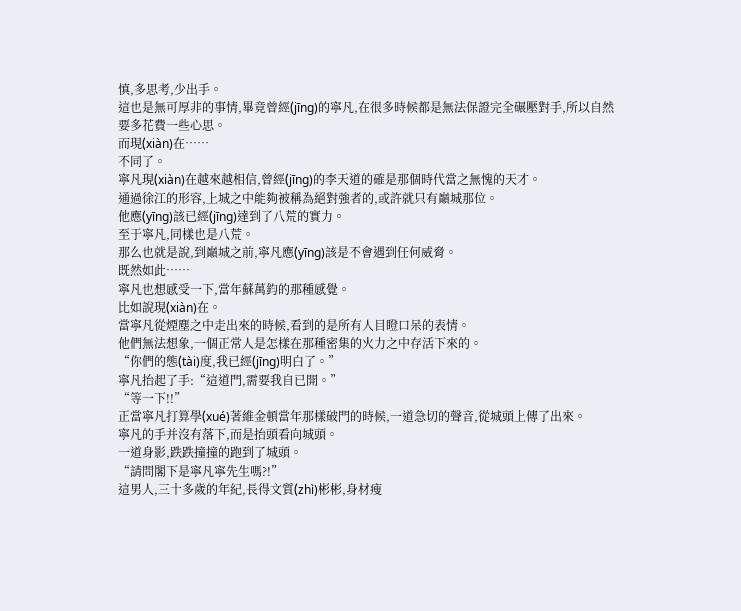慎,多思考,少出手。
這也是無可厚非的事情,畢竟曾經(jīng)的寧凡,在很多時候都是無法保證完全碾壓對手,所以自然要多花費一些心思。
而現(xiàn)在……
不同了。
寧凡現(xiàn)在越來越相信,曾經(jīng)的李天道的確是那個時代當之無愧的天才。
通過徐江的形容,上城之中能夠被稱為絕對強者的,或許就只有巔城那位。
他應(yīng)該已經(jīng)達到了八荒的實力。
至于寧凡,同樣也是八荒。
那么也就是說,到巔城之前,寧凡應(yīng)該是不會遇到任何威脅。
既然如此……
寧凡也想感受一下,當年蘇萬鈞的那種感覺。
比如說現(xiàn)在。
當寧凡從煙塵之中走出來的時候,看到的是所有人目瞪口呆的表情。
他們無法想象,一個正常人是怎樣在那種密集的火力之中存活下來的。
“你們的態(tài)度,我已經(jīng)明白了。”
寧凡抬起了手:“這道門,需要我自已開。”
“等一下!!”
正當寧凡打算學(xué)著維金頓當年那樣破門的時候,一道急切的聲音,從城頭上傳了出來。
寧凡的手并沒有落下,而是抬頭看向城頭。
一道身影,跌跌撞撞的跑到了城頭。
“請問閣下是寧凡寧先生嗎?!”
這男人,三十多歲的年紀,長得文質(zhì)彬彬,身材瘦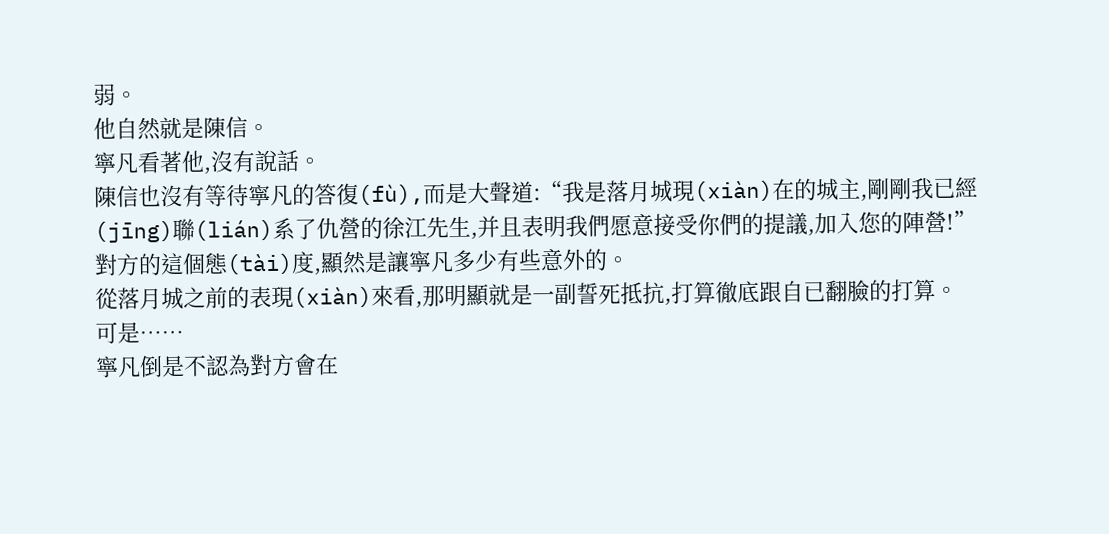弱。
他自然就是陳信。
寧凡看著他,沒有說話。
陳信也沒有等待寧凡的答復(fù),而是大聲道:“我是落月城現(xiàn)在的城主,剛剛我已經(jīng)聯(lián)系了仇營的徐江先生,并且表明我們愿意接受你們的提議,加入您的陣營!”
對方的這個態(tài)度,顯然是讓寧凡多少有些意外的。
從落月城之前的表現(xiàn)來看,那明顯就是一副誓死抵抗,打算徹底跟自已翻臉的打算。
可是……
寧凡倒是不認為對方會在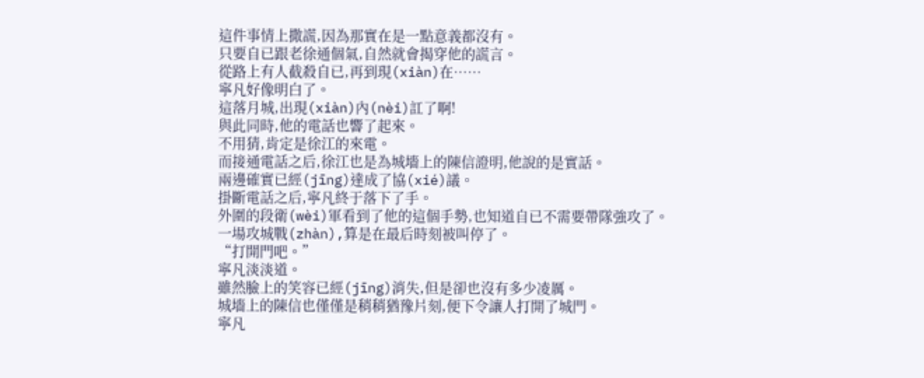這件事情上撒謊,因為那實在是一點意義都沒有。
只要自已跟老徐通個氣,自然就會揭穿他的謊言。
從路上有人截殺自已,再到現(xiàn)在……
寧凡好像明白了。
這落月城,出現(xiàn)內(nèi)訌了啊!
與此同時,他的電話也響了起來。
不用猜,肯定是徐江的來電。
而接通電話之后,徐江也是為城墻上的陳信證明,他說的是實話。
兩邊確實已經(jīng)達成了協(xié)議。
掛斷電話之后,寧凡終于落下了手。
外圍的段衛(wèi)軍看到了他的這個手勢,也知道自已不需要帶隊強攻了。
一場攻城戰(zhàn),算是在最后時刻被叫停了。
“打開門吧。”
寧凡淡淡道。
雖然臉上的笑容已經(jīng)消失,但是卻也沒有多少凌厲。
城墻上的陳信也僅僅是稍稍猶豫片刻,便下令讓人打開了城門。
寧凡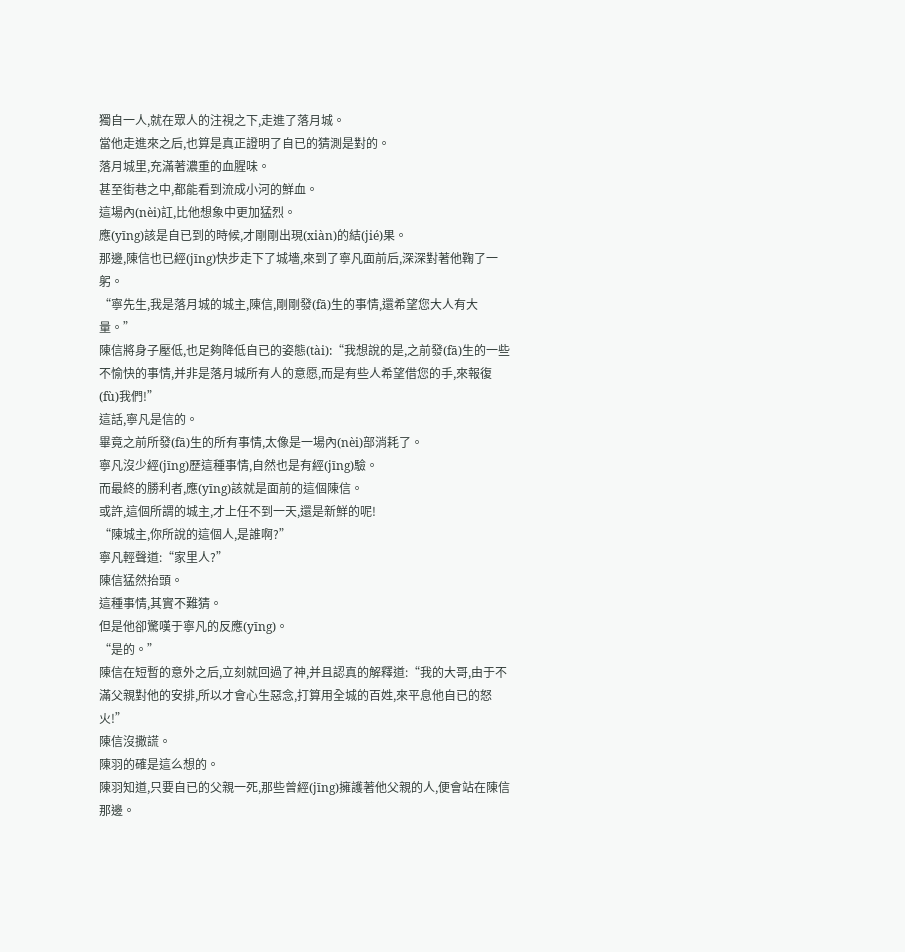獨自一人,就在眾人的注視之下,走進了落月城。
當他走進來之后,也算是真正證明了自已的猜測是對的。
落月城里,充滿著濃重的血腥味。
甚至街巷之中,都能看到流成小河的鮮血。
這場內(nèi)訌,比他想象中更加猛烈。
應(yīng)該是自已到的時候,才剛剛出現(xiàn)的結(jié)果。
那邊,陳信也已經(jīng)快步走下了城墻,來到了寧凡面前后,深深對著他鞠了一躬。
“寧先生,我是落月城的城主,陳信,剛剛發(fā)生的事情,還希望您大人有大量。”
陳信將身子壓低,也足夠降低自已的姿態(tài):“我想說的是,之前發(fā)生的一些不愉快的事情,并非是落月城所有人的意愿,而是有些人希望借您的手,來報復(fù)我們!”
這話,寧凡是信的。
畢竟之前所發(fā)生的所有事情,太像是一場內(nèi)部消耗了。
寧凡沒少經(jīng)歷這種事情,自然也是有經(jīng)驗。
而最終的勝利者,應(yīng)該就是面前的這個陳信。
或許,這個所謂的城主,才上任不到一天,還是新鮮的呢!
“陳城主,你所說的這個人,是誰啊?”
寧凡輕聲道:“家里人?”
陳信猛然抬頭。
這種事情,其實不難猜。
但是他卻驚嘆于寧凡的反應(yīng)。
“是的。”
陳信在短暫的意外之后,立刻就回過了神,并且認真的解釋道:“我的大哥,由于不滿父親對他的安排,所以才會心生惡念,打算用全城的百姓,來平息他自已的怒火!”
陳信沒撒謊。
陳羽的確是這么想的。
陳羽知道,只要自已的父親一死,那些曾經(jīng)擁護著他父親的人,便會站在陳信那邊。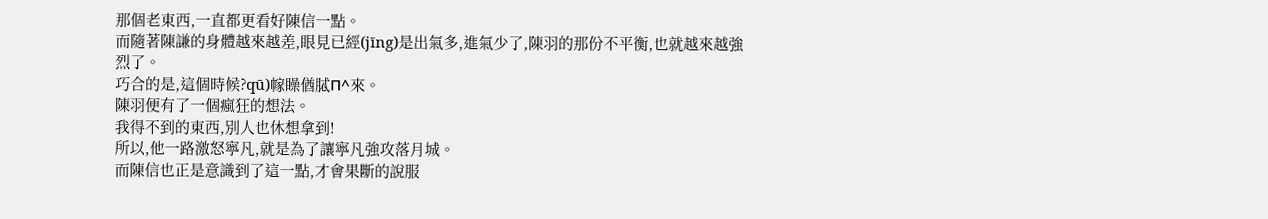那個老東西,一直都更看好陳信一點。
而隨著陳謙的身體越來越差,眼見已經(jīng)是出氣多,進氣少了,陳羽的那份不平衡,也就越來越強烈了。
巧合的是,這個時候?qū)幏矂偤脦П^來。
陳羽便有了一個瘋狂的想法。
我得不到的東西,別人也休想拿到!
所以,他一路激怒寧凡,就是為了讓寧凡強攻落月城。
而陳信也正是意識到了這一點,才會果斷的說服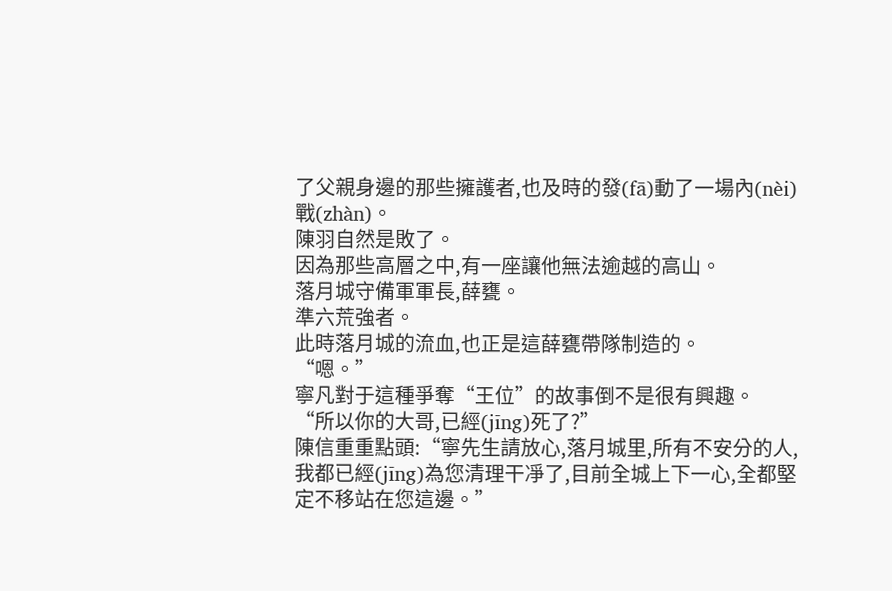了父親身邊的那些擁護者,也及時的發(fā)動了一場內(nèi)戰(zhàn)。
陳羽自然是敗了。
因為那些高層之中,有一座讓他無法逾越的高山。
落月城守備軍軍長,薛甕。
準六荒強者。
此時落月城的流血,也正是這薛甕帶隊制造的。
“嗯。”
寧凡對于這種爭奪“王位”的故事倒不是很有興趣。
“所以你的大哥,已經(jīng)死了?”
陳信重重點頭:“寧先生請放心,落月城里,所有不安分的人,我都已經(jīng)為您清理干凈了,目前全城上下一心,全都堅定不移站在您這邊。”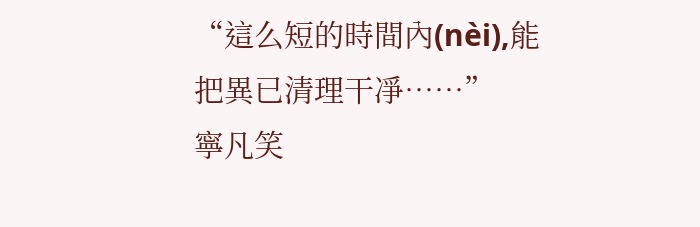“這么短的時間內(nèi),能把異已清理干凈……”
寧凡笑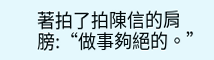著拍了拍陳信的肩膀:“做事夠絕的。”